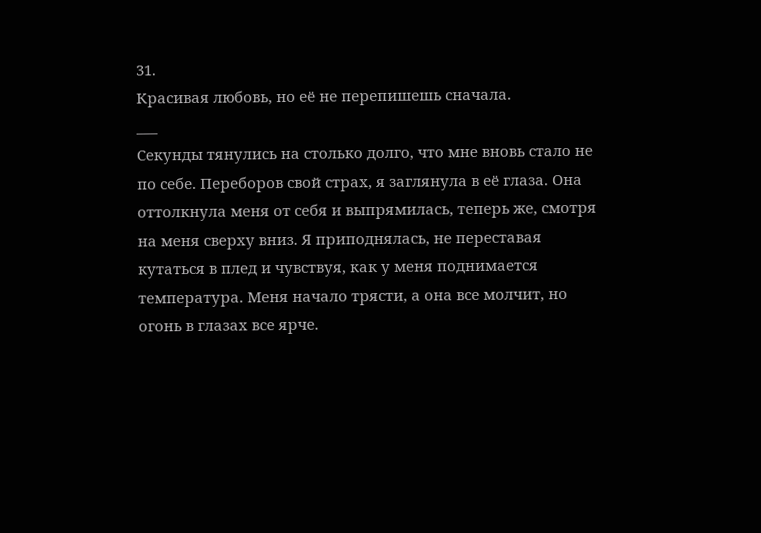31.
Красивая любовь, но её не перепишешь сначала.
___
Секунды тянулись на столько долго, что мне вновь стало не по себе. Переборов свой страх, я заглянула в её глаза. Она оттолкнула меня от себя и выпрямилась, теперь же, смотря на меня сверху вниз. Я приподнялась, не переставая кутаться в плед и чувствуя, как у меня поднимается температура. Меня начало трясти, а она все молчит, но огонь в глазах все ярче.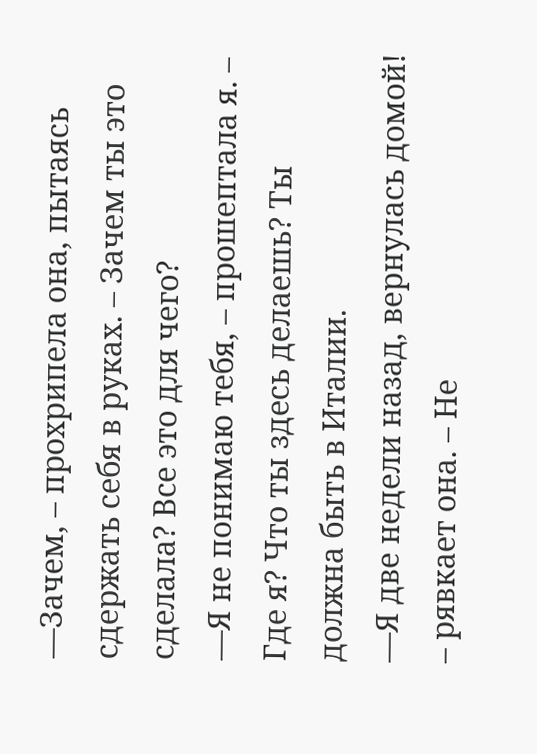—Зачем, – прохрипела она, пытаясь сдержать себя в руках. – Зачем ты это сделала? Все это для чего?
—Я не понимаю тебя, – прошептала я. – Где я? Что ты здесь делаешь? Ты должна быть в Италии.
—Я две недели назад, вернулась домой! – рявкает она. – Не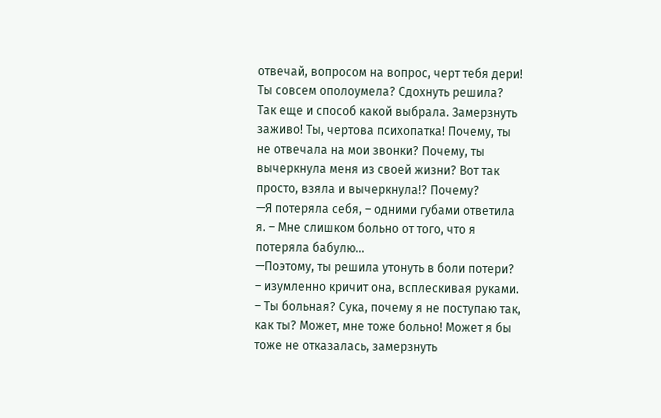отвечай, вопросом на вопрос, черт тебя дери! Ты совсем ополоумела? Сдохнуть решила? Так еще и способ какой выбрала. Замерзнуть заживо! Ты, чертова психопатка! Почему, ты не отвечала на мои звонки? Почему, ты вычеркнула меня из своей жизни? Вот так просто, взяла и вычеркнула!? Почему?
—Я потеряла себя, – одними губами ответила я. – Мне слишком больно от того, что я потеряла бабулю...
—Поэтому, ты решила утонуть в боли потери? – изумленно кричит она, всплескивая руками. – Ты больная? Сука, почему я не поступаю так, как ты? Может, мне тоже больно! Может я бы тоже не отказалась, замерзнуть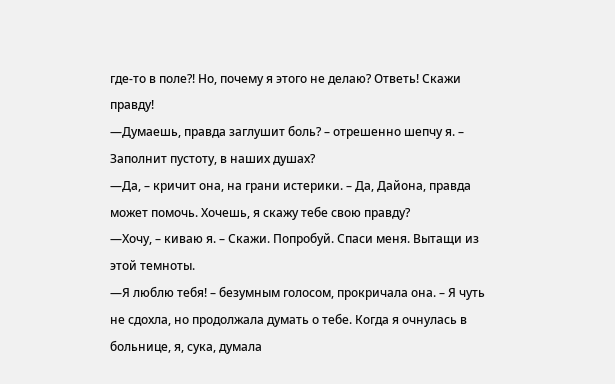где-то в поле?! Но, почему я этого не делаю? Ответь! Скажи правду!
—Думаешь, правда заглушит боль? – отрешенно шепчу я. – Заполнит пустоту, в наших душах?
—Да, – кричит она, на грани истерики. – Да, Дайона, правда может помочь. Хочешь, я скажу тебе свою правду?
—Хочу, – киваю я. – Скажи. Попробуй. Спаси меня. Вытащи из этой темноты.
—Я люблю тебя! – безумным голосом, прокричала она. – Я чуть не сдохла, но продолжала думать о тебе. Когда я очнулась в больнице, я, сука, думала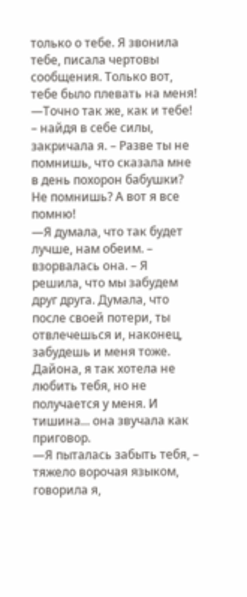только о тебе. Я звонила тебе, писала чертовы сообщения. Только вот, тебе было плевать на меня!
—Точно так же, как и тебе! – найдя в себе силы, закричала я. – Разве ты не помнишь, что сказала мне в день похорон бабушки? Не помнишь? А вот я все помню!
—Я думала, что так будет лучше, нам обеим. – взорвалась она. – Я решила, что мы забудем друг друга. Думала, что после своей потери, ты отвлечешься и, наконец, забудешь и меня тоже. Дайона, я так хотела не любить тебя, но не получается у меня. И тишина... она звучала как приговор.
—Я пыталась забыть тебя, – тяжело ворочая языком, говорила я,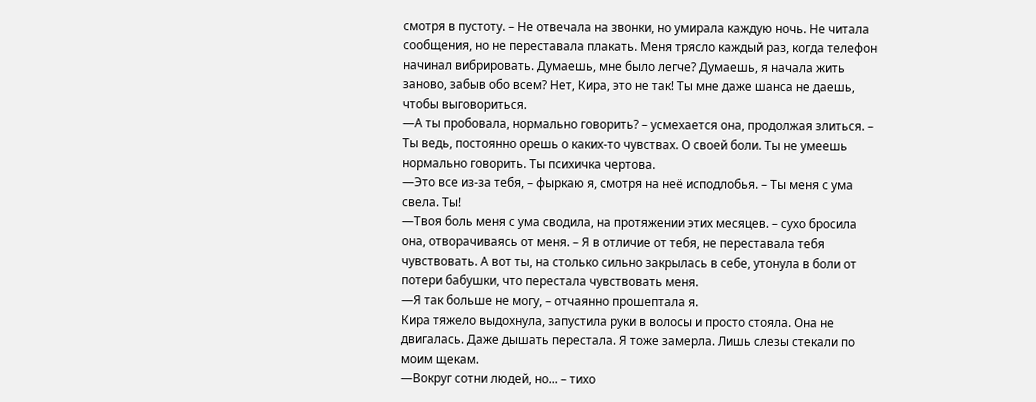смотря в пустоту. – Не отвечала на звонки, но умирала каждую ночь. Не читала сообщения, но не переставала плакать. Меня трясло каждый раз, когда телефон начинал вибрировать. Думаешь, мне было легче? Думаешь, я начала жить заново, забыв обо всем? Нет, Кира, это не так! Ты мне даже шанса не даешь, чтобы выговориться.
—А ты пробовала, нормально говорить? – усмехается она, продолжая злиться. – Ты ведь, постоянно орешь о каких-то чувствах. О своей боли. Ты не умеешь нормально говорить. Ты психичка чертова.
—Это все из-за тебя, – фыркаю я, смотря на неё исподлобья. – Ты меня с ума свела. Ты!
—Твоя боль меня с ума сводила, на протяжении этих месяцев. – сухо бросила она, отворачиваясь от меня. – Я в отличие от тебя, не переставала тебя чувствовать. А вот ты, на столько сильно закрылась в себе, утонула в боли от потери бабушки, что перестала чувствовать меня.
—Я так больше не могу, – отчаянно прошептала я.
Кира тяжело выдохнула, запустила руки в волосы и просто стояла. Она не двигалась. Даже дышать перестала. Я тоже замерла. Лишь слезы стекали по моим щекам.
—Вокруг сотни людей, но... – тихо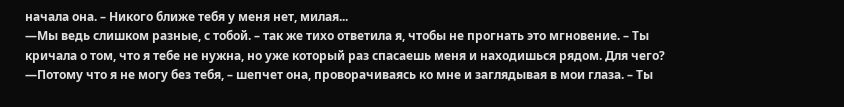начала она. – Никого ближе тебя у меня нет, милая...
—Мы ведь слишком разные, с тобой. – так же тихо ответила я, чтобы не прогнать это мгновение. – Ты кричала о том, что я тебе не нужна, но уже который раз спасаешь меня и находишься рядом. Для чего?
—Потому что я не могу без тебя, – шепчет она, проворачиваясь ко мне и заглядывая в мои глаза. – Ты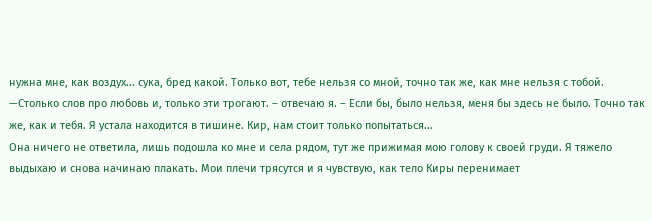нужна мне, как воздух... сука, бред какой. Только вот, тебе нельзя со мной, точно так же, как мне нельзя с тобой.
—Столько слов про любовь и, только эти трогают. – отвечаю я. – Если бы, было нельзя, меня бы здесь не было. Точно так же, как и тебя. Я устала находится в тишине. Кир, нам стоит только попытаться...
Она ничего не ответила, лишь подошла ко мне и села рядом, тут же прижимая мою голову к своей груди. Я тяжело выдыхаю и снова начинаю плакать. Мои плечи трясутся и я чувствую, как тело Киры перенимает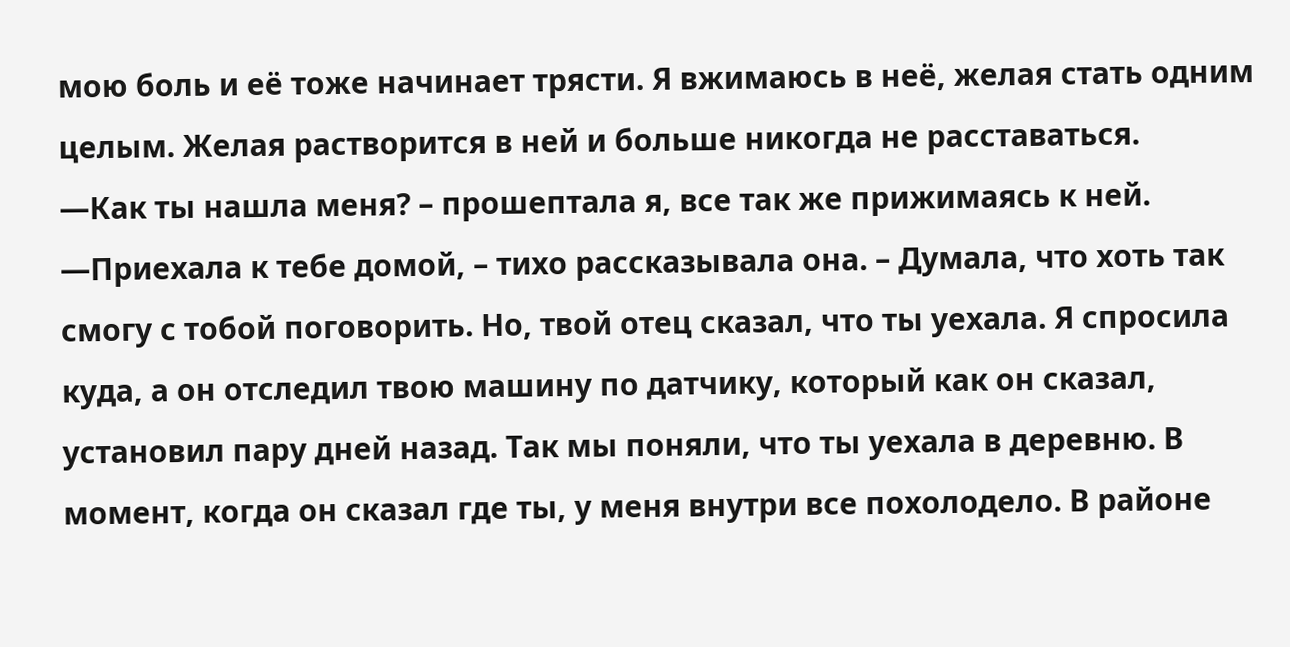мою боль и её тоже начинает трясти. Я вжимаюсь в неё, желая стать одним целым. Желая растворится в ней и больше никогда не расставаться.
—Как ты нашла меня? – прошептала я, все так же прижимаясь к ней.
—Приехала к тебе домой, – тихо рассказывала она. – Думала, что хоть так смогу с тобой поговорить. Но, твой отец сказал, что ты уехала. Я спросила куда, а он отследил твою машину по датчику, который как он сказал, установил пару дней назад. Так мы поняли, что ты уехала в деревню. В момент, когда он сказал где ты, у меня внутри все похолодело. В районе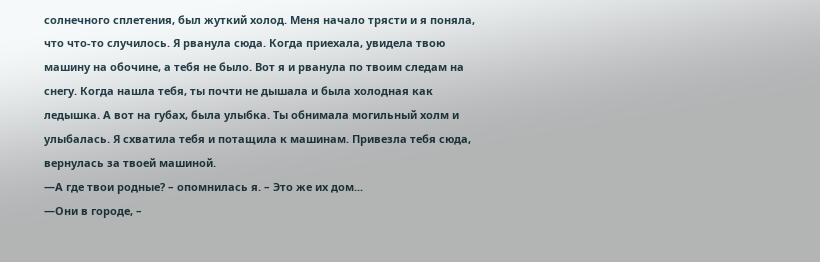солнечного сплетения, был жуткий холод. Меня начало трясти и я поняла, что что-то случилось. Я рванула сюда. Когда приехала, увидела твою машину на обочине, а тебя не было. Вот я и рванула по твоим следам на снегу. Когда нашла тебя, ты почти не дышала и была холодная как ледышка. А вот на губах, была улыбка. Ты обнимала могильный холм и улыбалась. Я схватила тебя и потащила к машинам. Привезла тебя сюда, вернулась за твоей машиной.
—А где твои родные? – опомнилась я. – Это же их дом...
—Они в городе, –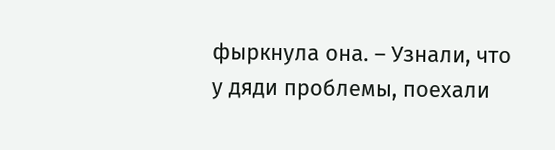фыркнула она. – Узнали, что у дяди проблемы, поехали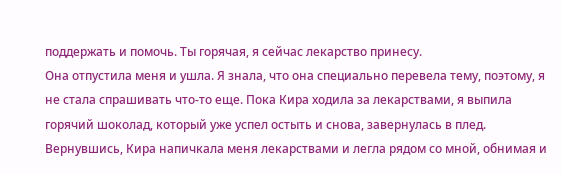поддержать и помочь. Ты горячая, я сейчас лекарство принесу.
Она отпустила меня и ушла. Я знала, что она специально перевела тему, поэтому, я не стала спрашивать что-то еще. Пока Кира ходила за лекарствами, я выпила горячий шоколад, который уже успел остыть и снова, завернулась в плед. Вернувшись, Кира напичкала меня лекарствами и легла рядом со мной, обнимая и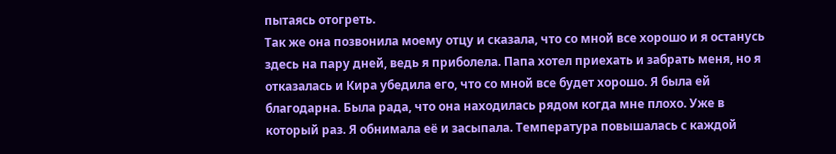пытаясь отогреть.
Так же она позвонила моему отцу и сказала, что со мной все хорошо и я останусь здесь на пару дней, ведь я приболела. Папа хотел приехать и забрать меня, но я отказалась и Кира убедила его, что со мной все будет хорошо. Я была ей благодарна. Была рада, что она находилась рядом когда мне плохо. Уже в который раз. Я обнимала её и засыпала. Температура повышалась с каждой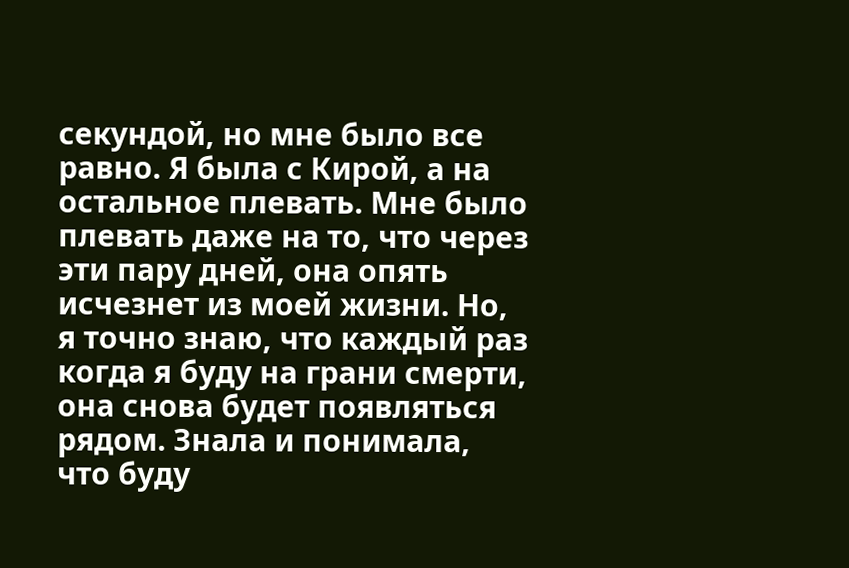секундой, но мне было все равно. Я была с Кирой, а на остальное плевать. Мне было плевать даже на то, что через эти пару дней, она опять исчезнет из моей жизни. Но, я точно знаю, что каждый раз когда я буду на грани смерти, она снова будет появляться рядом. Знала и понимала, что буду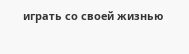играть со своей жизнью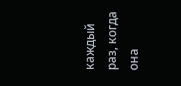каждый раз, когда она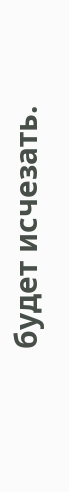будет исчезать.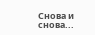Снова и снова...